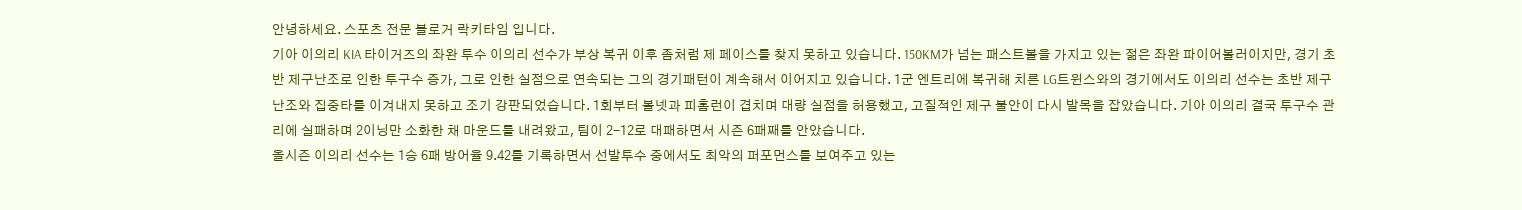안녕하세요. 스포츠 전문 블로거 락키타임 입니다.
기아 이의리 KIA 타이거즈의 좌완 투수 이의리 선수가 부상 복귀 이후 좀처럼 제 페이스를 찾지 못하고 있습니다. 150KM가 넘는 패스트볼을 가지고 있는 젊은 좌완 파이어볼러이지만, 경기 초반 제구난조로 인한 투구수 증가, 그로 인한 실점으로 연속되는 그의 경기패턴이 계속해서 이어지고 있습니다. 1군 엔트리에 복귀해 치른 LG트윈스와의 경기에서도 이의리 선수는 초반 제구 난조와 집중타를 이겨내지 못하고 조기 강판되었습니다. 1회부터 볼넷과 피홈런이 겹치며 대량 실점을 허용했고, 고질적인 제구 불안이 다시 발목을 잡았습니다. 기아 이의리 결국 투구수 관리에 실패하며 2이닝만 소화한 채 마운드를 내려왔고, 팀이 2-12로 대패하면서 시즌 6패째를 안았습니다.
올시즌 이의리 선수는 1승 6패 방어율 9.42를 기록하면서 선발투수 중에서도 최악의 퍼포먼스를 보여주고 있는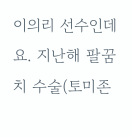이의리 선수인데요. 지난해 팔꿈치 수술(토미존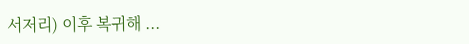서저리) 이후 복귀해 ...